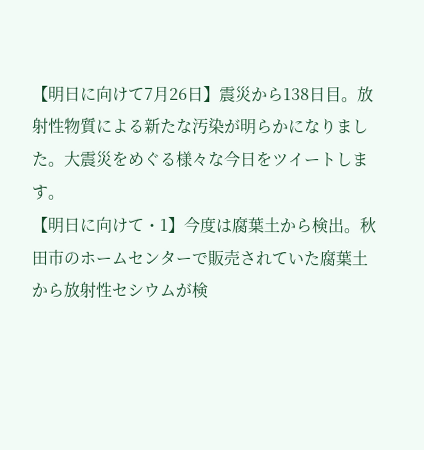【明日に向けて7月26日】震災から138日目。放射性物質による新たな汚染が明らかになりました。大震災をめぐる様々な今日をツイートします。
【明日に向けて・1】今度は腐葉土から検出。秋田市のホームセンターで販売されていた腐葉土から放射性セシウムが検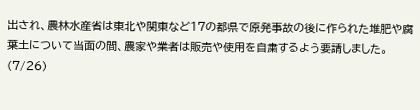出され、農林水産省は東北や関東など17の都県で原発事故の後に作られた堆肥や腐葉土について当面の間、農家や業者は販売や使用を自粛するよう要請しました。(7/26)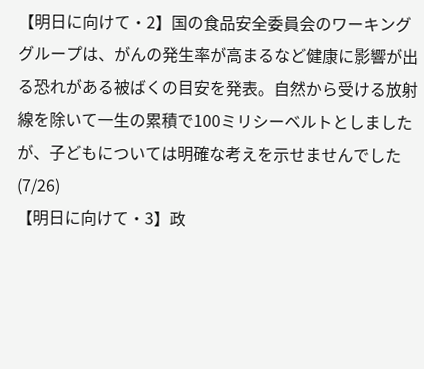【明日に向けて・2】国の食品安全委員会のワーキンググループは、がんの発生率が高まるなど健康に影響が出る恐れがある被ばくの目安を発表。自然から受ける放射線を除いて一生の累積で100ミリシーベルトとしましたが、子どもについては明確な考えを示せませんでした(7/26)
【明日に向けて・3】政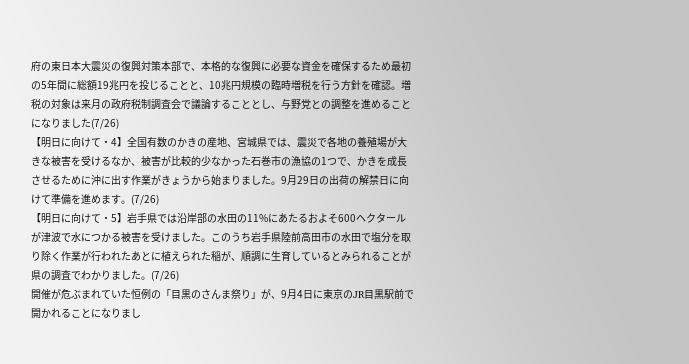府の東日本大震災の復興対策本部で、本格的な復興に必要な資金を確保するため最初の5年間に総額19兆円を投じることと、10兆円規模の臨時増税を行う方針を確認。増税の対象は来月の政府税制調査会で議論することとし、与野党との調整を進めることになりました(7/26)
【明日に向けて・4】全国有数のかきの産地、宮城県では、震災で各地の養殖場が大きな被害を受けるなか、被害が比較的少なかった石巻市の漁協の1つで、かきを成長させるために沖に出す作業がきょうから始まりました。9月29日の出荷の解禁日に向けて準備を進めます。(7/26)
【明日に向けて・5】岩手県では沿岸部の水田の11%にあたるおよそ600ヘクタールが津波で水につかる被害を受けました。このうち岩手県陸前高田市の水田で塩分を取り除く作業が行われたあとに植えられた稲が、順調に生育しているとみられることが県の調査でわかりました。(7/26)
開催が危ぶまれていた恒例の「目黒のさんま祭り」が、9月4日に東京のJR目黒駅前で開かれることになりまし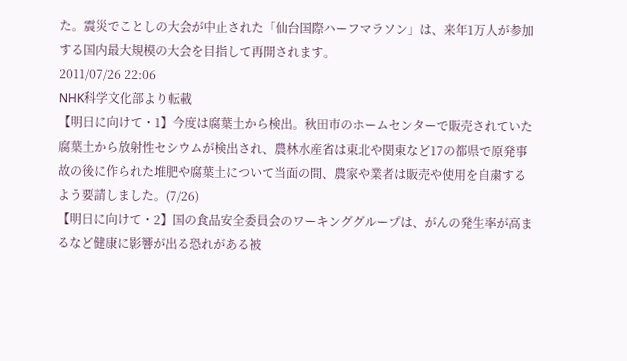た。震災でことしの大会が中止された「仙台国際ハーフマラソン」は、来年1万人が参加する国内最大規模の大会を目指して再開されます。
2011/07/26 22:06
NHK科学文化部より転載
【明日に向けて・1】今度は腐葉土から検出。秋田市のホームセンターで販売されていた腐葉土から放射性セシウムが検出され、農林水産省は東北や関東など17の都県で原発事故の後に作られた堆肥や腐葉土について当面の間、農家や業者は販売や使用を自粛するよう要請しました。(7/26)
【明日に向けて・2】国の食品安全委員会のワーキンググループは、がんの発生率が高まるなど健康に影響が出る恐れがある被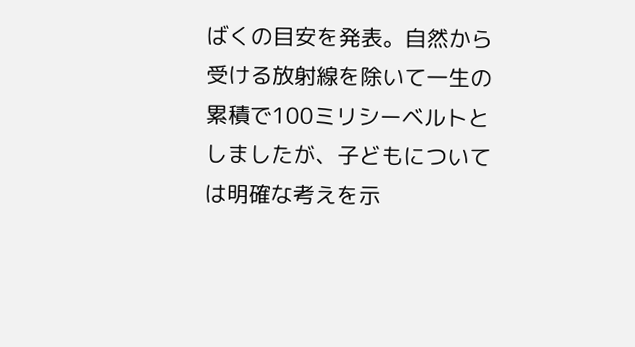ばくの目安を発表。自然から受ける放射線を除いて一生の累積で100ミリシーベルトとしましたが、子どもについては明確な考えを示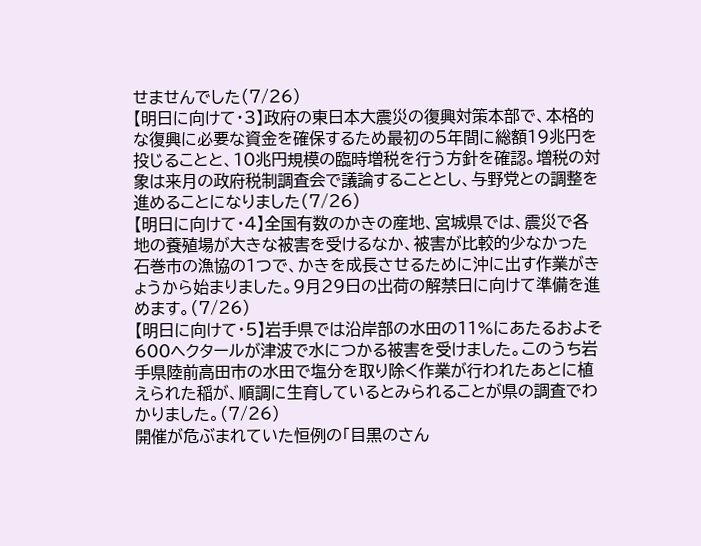せませんでした(7/26)
【明日に向けて・3】政府の東日本大震災の復興対策本部で、本格的な復興に必要な資金を確保するため最初の5年間に総額19兆円を投じることと、10兆円規模の臨時増税を行う方針を確認。増税の対象は来月の政府税制調査会で議論することとし、与野党との調整を進めることになりました(7/26)
【明日に向けて・4】全国有数のかきの産地、宮城県では、震災で各地の養殖場が大きな被害を受けるなか、被害が比較的少なかった石巻市の漁協の1つで、かきを成長させるために沖に出す作業がきょうから始まりました。9月29日の出荷の解禁日に向けて準備を進めます。(7/26)
【明日に向けて・5】岩手県では沿岸部の水田の11%にあたるおよそ600ヘクタールが津波で水につかる被害を受けました。このうち岩手県陸前高田市の水田で塩分を取り除く作業が行われたあとに植えられた稲が、順調に生育しているとみられることが県の調査でわかりました。(7/26)
開催が危ぶまれていた恒例の「目黒のさん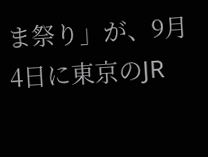ま祭り」が、9月4日に東京のJR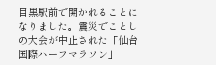目黒駅前で開かれることになりました。震災でことしの大会が中止された「仙台国際ハーフマラソン」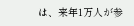は、来年1万人が参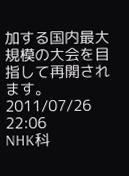加する国内最大規模の大会を目指して再開されます。
2011/07/26 22:06
NHK科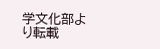学文化部より転載